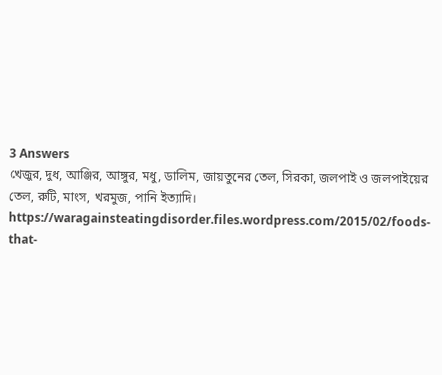3 Answers
খেজুর, দুধ, আঞ্জির, আঙ্গুর, মধু, ডালিম, জায়তুনের তেল, সিরকা, জলপাই ও জলপাইয়ের তেল, রুটি, মাংস, খরমুজ, পানি ইত্যাদি। https://waragainsteatingdisorder.files.wordpress.com/2015/02/foods-that-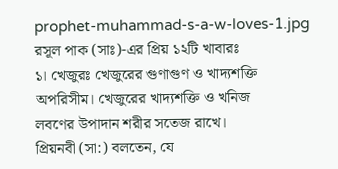prophet-muhammad-s-a-w-loves-1.jpg
রসূল পাক (সাঃ)-এর প্রিয় ১২টি খাবারঃ
১। খেজুরঃ খেজুরের গুণাগুণ ও খাদ্যশক্তি
অপরিসীম। খেজুরের খাদ্যশক্তি ও খনিজ
লবণের উপাদান শরীর সতেজ রাখে।
প্রিয়নবী (সা:) বলতেন, যে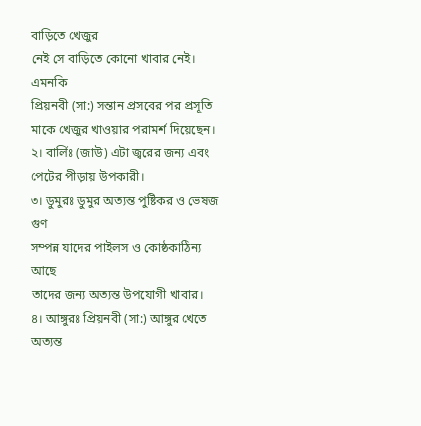বাড়িতে খেজুর
নেই সে বাড়িতে কোনো খাবার নেই। এমনকি
প্রিয়নবী (সা:) সন্তান প্রসবের পর প্রসূতি
মাকে খেজুর খাওয়ার পরামর্শ দিয়েছেন।
২। বার্লিঃ (জাউ) এটা জ্বরের জন্য এবং
পেটের পীড়ায় উপকারী।
৩। ডুমুরঃ ডুমুর অত্যন্ত পুষ্টিকর ও ভেষজ গুণ
সম্পন্ন যাদের পাইলস ও কোষ্ঠকাঠিন্য আছে
তাদের জন্য অত্যন্ত উপযোগী খাবার।
৪। আঙ্গুরঃ প্রিয়নবী (সা:) আঙ্গুর খেতে
অত্যন্ত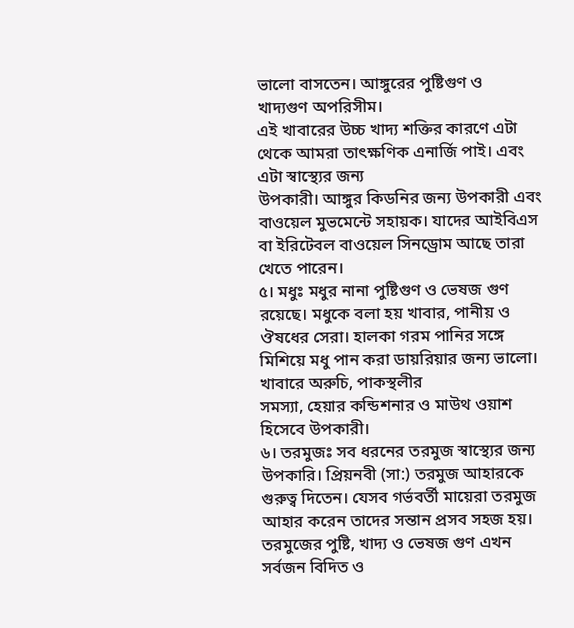ভালো বাসতেন। আঙ্গুরের পুষ্টিগুণ ও
খাদ্যগুণ অপরিসীম।
এই খাবারের উচ্চ খাদ্য শক্তির কারণে এটা
থেকে আমরা তাৎক্ষণিক এনার্জি পাই। এবং
এটা স্বাস্থ্যের জন্য
উপকারী। আঙ্গুর কিডনির জন্য উপকারী এবং
বাওয়েল মুভমেন্টে সহায়ক। যাদের আইবিএস
বা ইরিটেবল বাওয়েল সিনড্রোম আছে তারা
খেতে পারেন।
৫। মধুঃ মধুর নানা পুষ্টিগুণ ও ভেষজ গুণ
রয়েছে। মধুকে বলা হয় খাবার, পানীয় ও
ঔষধের সেরা। হালকা গরম পানির সঙ্গে
মিশিয়ে মধু পান করা ডায়রিয়ার জন্য ভালো।
খাবারে অরুচি, পাকস্থলীর
সমস্যা, হেয়ার কন্ডিশনার ও মাউথ ওয়াশ
হিসেবে উপকারী।
৬। তরমুজঃ সব ধরনের তরমুজ স্বাস্থ্যের জন্য
উপকারি। প্রিয়নবী (সা:) তরমুজ আহারকে
গুরুত্ব দিতেন। যেসব গর্ভবর্তী মায়েরা তরমুজ
আহার করেন তাদের সন্তান প্রসব সহজ হয়।
তরমুজের পুষ্টি, খাদ্য ও ভেষজ গুণ এখন
সর্বজন বিদিত ও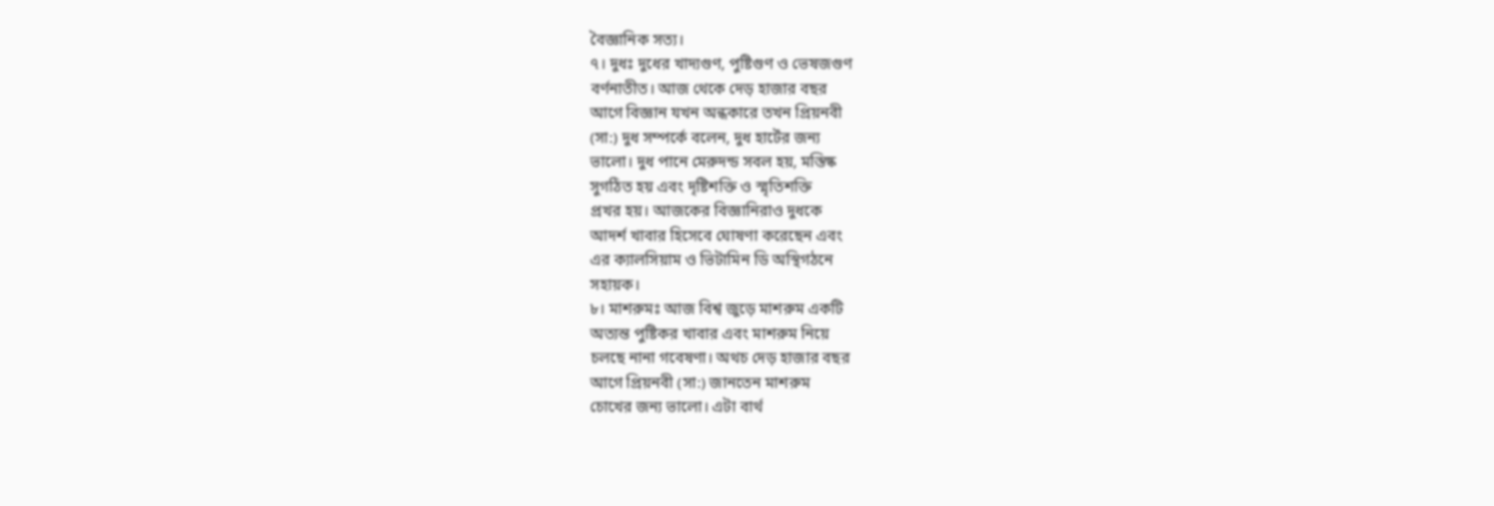বৈজ্ঞানিক সত্য।
৭। দুধঃ দুধের খাদ্যগুণ, পুষ্টিগুণ ও ভেষজগুণ
বর্ণনাতীত। আজ থেকে দেড় হাজার বছর
আগে বিজ্ঞান যখন অন্ধকারে তখন প্রিয়নবী
(সা:) দুধ সম্পর্কে বলেন, দুধ হার্টের জন্য
ভালো। দুধ পানে মেরুদন্ড সবল হয়, মস্তিষ্ক
সুগঠিত হয় এবং দৃষ্টিশক্তি ও স্মৃতিশক্তি
প্রখর হয়। আজকের বিজ্ঞানিরাও দুধকে
আদর্শ খাবার হিসেবে ঘোষণা করেছেন এবং
এর ক্যালসিয়াম ও ভিটামিন ডি অস্থিগঠনে
সহায়ক।
৮। মাশরুমঃ আজ বিশ্ব জুড়ে মাশরুম একটি
অত্যন্ত পুষ্টিকর খাবার এবং মাশরুম নিয়ে
চলছে নানা গবেষণা। অথচ দেড় হাজার বছর
আগে প্রিয়নবী (সা:) জানতেন মাশরুম
চোখের জন্য ভালো। এটা বার্থ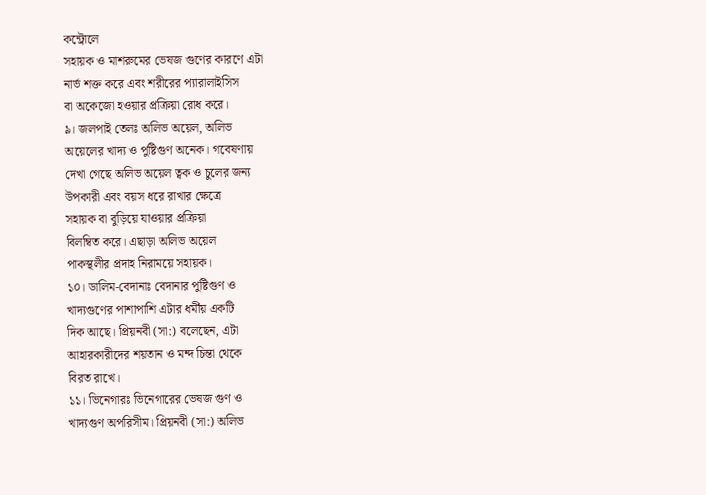কন্ট্রোলে
সহায়ক ও মাশরুমের ভেষজ গুণের কারণে এটা
নার্ভ শক্ত করে এবং শরীরের প্যারালাইসিস
বা অকেজো হওয়ার প্রক্রিয়া রোধ করে।
৯। জলপাই তেলঃ অলিভ অয়েল, অলিভ
অয়েলের খাদ্য ও পুষ্টিগুণ অনেক। গবেষণায়
দেখা গেছে অলিভ অয়েল ত্বক ও চুলের জন্য
উপকারী এবং বয়স ধরে রাখার ক্ষেত্রে
সহায়ক বা বুড়িয়ে যাওয়ার প্রক্রিয়া
বিলম্বিত করে। এছাড়া অলিভ অয়েল
পাকস্থলীর প্রদাহ নিরাময়ে সহায়ক।
১০। ডালিম-বেদানাঃ বেদানার পুষ্টিগুণ ও
খাদ্যগুণের পাশাপাশি এটার ধর্মীয় একটি
দিক আছে। প্রিয়নবী (সা:) বলেছেন, এটা
আহারকারীদের শয়তান ও মন্দ চিন্তা থেকে
বিরত রাখে।
১১। ভিনেগারঃ ভিনেগারের ভেষজ গুণ ও
খাদ্যগুণ অপরিসীম। প্রিয়নবী (সা:) অলিভ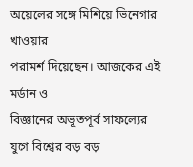অয়েলের সঙ্গে মিশিয়ে ভিনেগার খাওয়ার
পরামর্শ দিয়েছেন। আজকের এই মর্ডান ও
বিজ্ঞানের অভূতপূর্ব সাফল্যের
যুগে বিশ্বের বড় বড়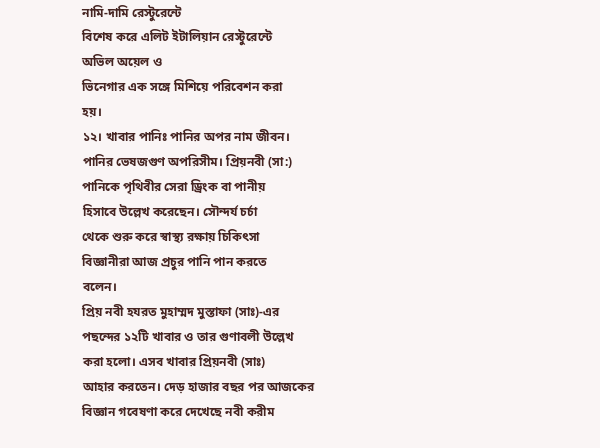নামি-দামি রেস্টুরেন্টে
বিশেষ করে এলিট ইটালিয়ান রেস্টুরেন্টে
অভিল অয়েল ও
ভিনেগার এক সঙ্গে মিশিয়ে পরিবেশন করা
হয়।
১২। খাবার পানিঃ পানির অপর নাম জীবন।
পানির ভেষজগুণ অপরিসীম। প্রিয়নবী (সা:)
পানিকে পৃথিবীর সেরা ড্রিংক বা পানীয়
হিসাবে উল্লেখ করেছেন। সৌন্দর্য চর্চা
থেকে শুরু করে স্বাস্থ্য রক্ষায় চিকিৎসা
বিজ্ঞানীরা আজ প্রচুর পানি পান করতে
বলেন।
প্রিয় নবী হযরত মুহাম্মদ মুস্তাফা (সাঃ)-এর
পছন্দের ১২টি খাবার ও তার গুণাবলী উল্লেখ
করা হলো। এসব খাবার প্রিয়নবী (সাঃ)
আহার করতেন। দেড় হাজার বছর পর আজকের
বিজ্ঞান গবেষণা করে দেখেছে নবী করীম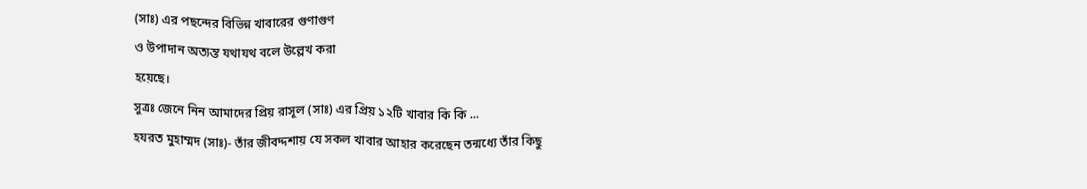(সাঃ) এর পছন্দের বিভিন্ন খাবারের গুণাগুণ
ও উপাদান অত্যন্ত যথাযথ বলে উল্লেখ করা
হয়েছে।
সুত্রঃ জেনে নিন আমাদের প্রিয় রাসূল (সাঃ) এর প্রিয় ১২টি খাবার কি কি ...
হযরত মুহাম্মদ (সাঃ)- তাঁর জীবদ্দশায় যে সকল খাবার আহার করেছেন তন্মধ্যে তাঁর কিছু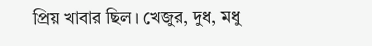প্রিয় খাবার ছিল। খেজুর, দুধ, মধু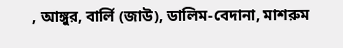, আঙ্গুর, বার্লি (জাউ), ডালিম-বেদানা, মাশরুম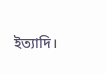ইত্যাদি।